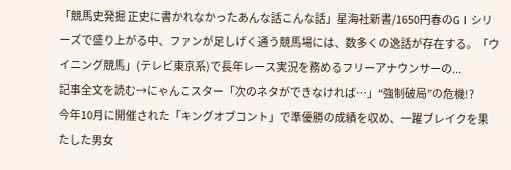「競馬史発掘 正史に書かれなかったあんな話こんな話」星海社新書/1650円春のGⅠシリーズで盛り上がる中、ファンが足しげく通う競馬場には、数多くの逸話が存在する。「ウイニング競馬」(テレビ東京系)で長年レース実況を務めるフリーアナウンサーの...
記事全文を読む→にゃんこスター「次のネタができなければ…」“強制破局”の危機!?
今年10月に開催された「キングオブコント」で準優勝の成績を収め、一躍ブレイクを果たした男女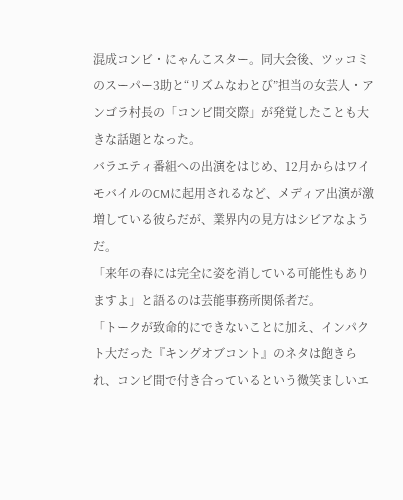混成コンビ・にゃんこスター。同大会後、ツッコミのスーパー3助と“リズムなわとび”担当の女芸人・アンゴラ村長の「コンビ間交際」が発覚したことも大きな話題となった。
バラエティ番組への出演をはじめ、12月からはワイモバイルのCMに起用されるなど、メディア出演が激増している彼らだが、業界内の見方はシビアなようだ。
「来年の春には完全に姿を消している可能性もありますよ」と語るのは芸能事務所関係者だ。
「トークが致命的にできないことに加え、インパクト大だった『キングオブコント』のネタは飽きられ、コンビ間で付き合っているという微笑ましいエ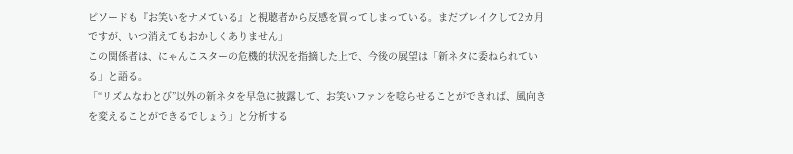ピソードも『お笑いをナメている』と視聴者から反感を買ってしまっている。まだブレイクして2カ月ですが、いつ消えてもおかしくありません」
この関係者は、にゃんこスターの危機的状況を指摘した上で、今後の展望は「新ネタに委ねられている」と語る。
「“リズムなわとび”以外の新ネタを早急に披露して、お笑いファンを唸らせることができれば、風向きを変えることができるでしょう」と分析する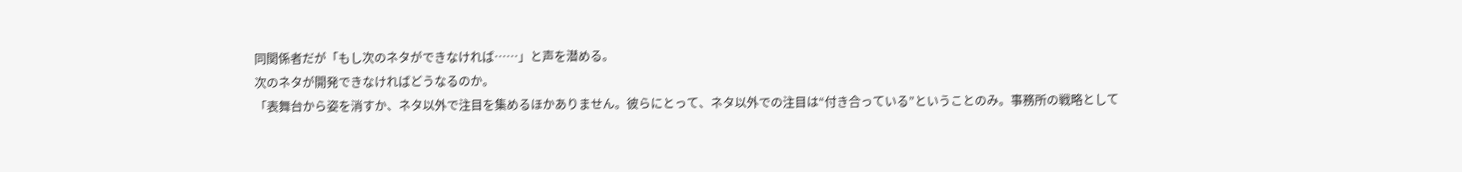同関係者だが「もし次のネタができなければ……」と声を潜める。
次のネタが開発できなければどうなるのか。
「表舞台から姿を消すか、ネタ以外で注目を集めるほかありません。彼らにとって、ネタ以外での注目は“付き合っている”ということのみ。事務所の戦略として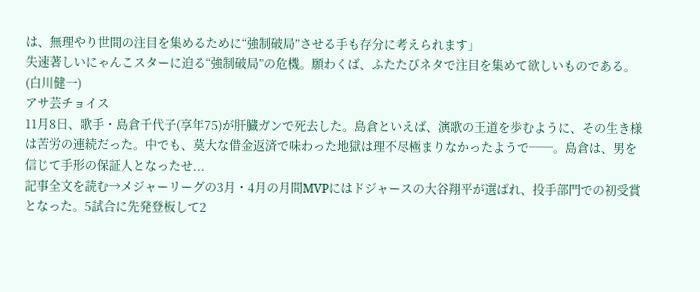は、無理やり世間の注目を集めるために“強制破局”させる手も存分に考えられます」
失速著しいにゃんこスターに迫る“強制破局”の危機。願わくば、ふたたびネタで注目を集めて欲しいものである。
(白川健一)
アサ芸チョイス
11月8日、歌手・島倉千代子(享年75)が肝臓ガンで死去した。島倉といえば、演歌の王道を歩むように、その生き様は苦労の連続だった。中でも、莫大な借金返済で味わった地獄は理不尽極まりなかったようで──。島倉は、男を信じて手形の保証人となったせ...
記事全文を読む→メジャーリーグの3月・4月の月間MVPにはドジャースの大谷翔平が選ばれ、投手部門での初受賞となった。5試合に先発登板して2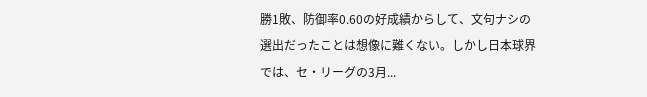勝1敗、防御率0.60の好成績からして、文句ナシの選出だったことは想像に難くない。しかし日本球界では、セ・リーグの3月...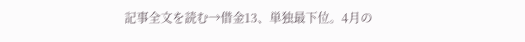記事全文を読む→借金13、単独最下位。4月の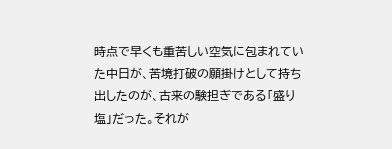時点で早くも重苦しい空気に包まれていた中日が、苦境打破の願掛けとして持ち出したのが、古来の験担ぎである「盛り塩」だった。それが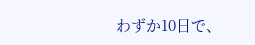わずか10日で、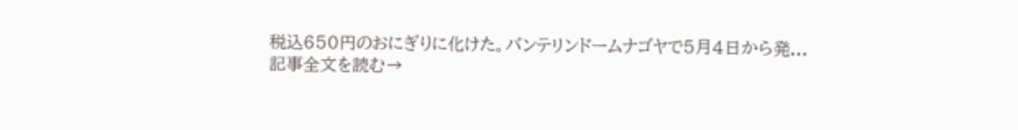税込650円のおにぎりに化けた。バンテリンドームナゴヤで5月4日から発...
記事全文を読む→